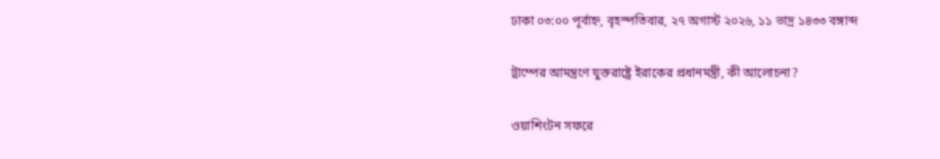ঢাকা ০৩:০০ পূর্বাহ্ন, বৃহস্পতিবার, ২৭ অগাস্ট ২০২৬, ১১ ভাদ্র ১৪৩৩ বঙ্গাব্দ

ট্রাম্পের আমন্ত্রণে যুক্তরাষ্ট্রে ইরাকের প্রধানমন্ত্রী, কী আলোচনা?

ওয়াশিংটন সফরে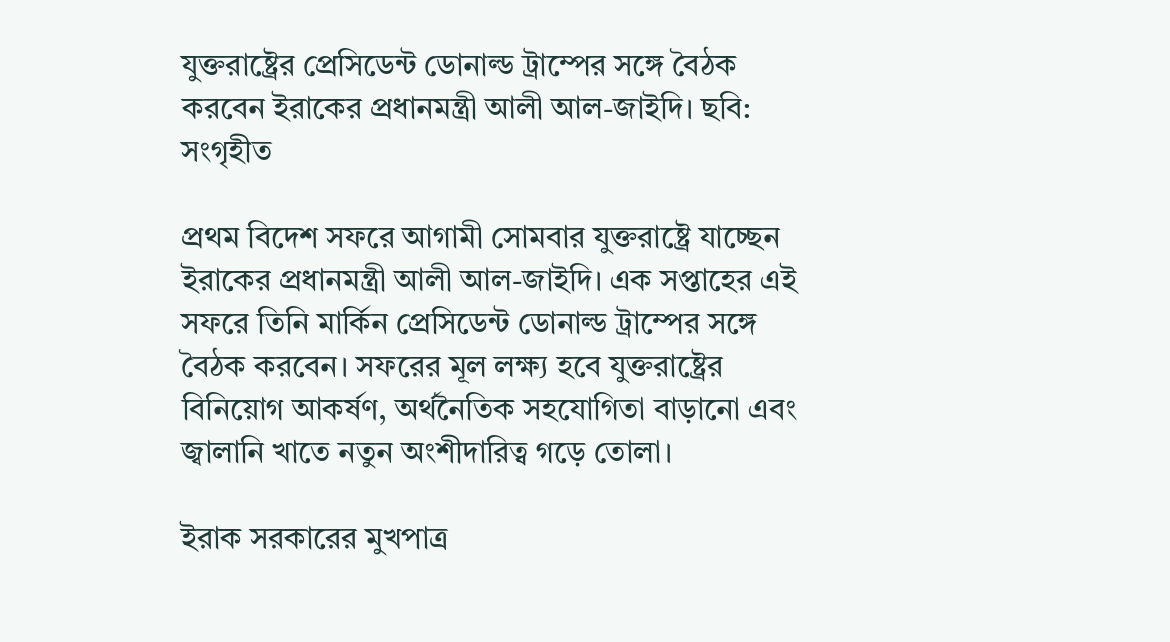যুক্তরাষ্ট্রের প্রেসিডেন্ট ডোনাল্ড ট্রাম্পের সঙ্গে বৈঠক করবেন ইরাকের প্রধানমন্ত্রী আলী আল-জাইদি। ছবি: সংগৃহীত

প্রথম বিদেশ সফরে আগামী সোমবার যুক্তরাষ্ট্রে যাচ্ছেন ইরাকের প্রধানমন্ত্রী আলী আল-জাইদি। এক সপ্তাহের এই সফরে তিনি মার্কিন প্রেসিডেন্ট ডোনাল্ড ট্রাম্পের সঙ্গে বৈঠক করবেন। সফরের মূল লক্ষ্য হবে যুক্তরাষ্ট্রের বিনিয়োগ আকর্ষণ, অর্থনৈতিক সহযোগিতা বাড়ানো এবং জ্বালানি খাতে নতুন অংশীদারিত্ব গড়ে তোলা।

ইরাক সরকারের মুখপাত্র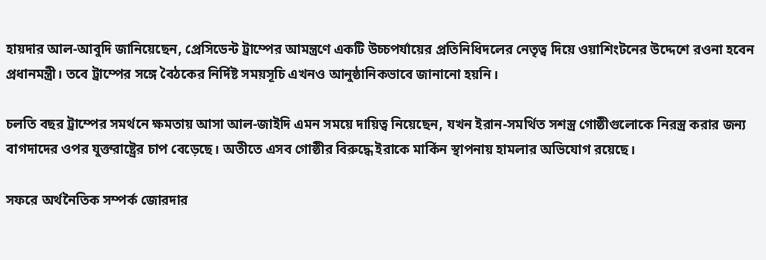হায়দার আল-আবুদি জানিয়েছেন, প্রেসিডেন্ট ট্রাম্পের আমন্ত্রণে একটি উচ্চপর্যায়ের প্রতিনিধিদলের নেতৃত্ব দিয়ে ওয়াশিংটনের উদ্দেশে রওনা হবেন প্রধানমন্ত্রী। তবে ট্রাম্পের সঙ্গে বৈঠকের নির্দিষ্ট সময়সূচি এখনও আনুষ্ঠানিকভাবে জানানো হয়নি।

চলতি বছর ট্রাম্পের সমর্থনে ক্ষমতায় আসা আল-জাইদি এমন সময়ে দায়িত্ব নিয়েছেন, যখন ইরান-সমর্থিত সশস্ত্র গোষ্ঠীগুলোকে নিরস্ত্র করার জন্য বাগদাদের ওপর যুক্তরাষ্ট্রের চাপ বেড়েছে। অতীতে এসব গোষ্ঠীর বিরুদ্ধে ইরাকে মার্কিন স্থাপনায় হামলার অভিযোগ রয়েছে।

সফরে অর্থনৈতিক সম্পর্ক জোরদার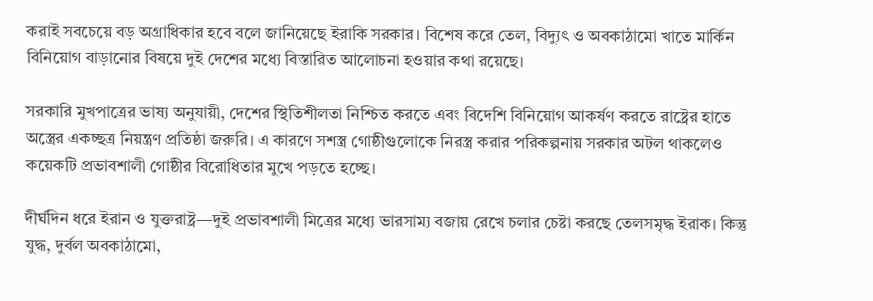করাই সবচেয়ে বড় অগ্রাধিকার হবে বলে জানিয়েছে ইরাকি সরকার। বিশেষ করে তেল, বিদ্যুৎ ও অবকাঠামো খাতে মার্কিন বিনিয়োগ বাড়ানোর বিষয়ে দুই দেশের মধ্যে বিস্তারিত আলোচনা হওয়ার কথা রয়েছে।

সরকারি মুখপাত্রের ভাষ্য অনুযায়ী, দেশের স্থিতিশীলতা নিশ্চিত করতে এবং বিদেশি বিনিয়োগ আকর্ষণ করতে রাষ্ট্রের হাতে অস্ত্রের একচ্ছত্র নিয়ন্ত্রণ প্রতিষ্ঠা জরুরি। এ কারণে সশস্ত্র গোষ্ঠীগুলোকে নিরস্ত্র করার পরিকল্পনায় সরকার অটল থাকলেও কয়েকটি প্রভাবশালী গোষ্ঠীর বিরোধিতার মুখে পড়তে হচ্ছে।

দীর্ঘদিন ধরে ইরান ও যুক্তরাষ্ট্র—দুই প্রভাবশালী মিত্রের মধ্যে ভারসাম্য বজায় রেখে চলার চেষ্টা করছে তেলসমৃদ্ধ ইরাক। কিন্তু যুদ্ধ, দুর্বল অবকাঠামো,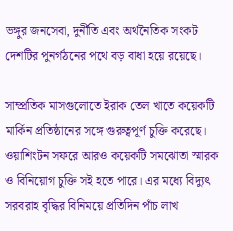ভঙ্গুর জনসেবা, দুর্নীতি এবং অর্থনৈতিক সংকট দেশটির পুনর্গঠনের পথে বড় বাধা হয়ে রয়েছে।

সাম্প্রতিক মাসগুলোতে ইরাক তেল খাতে কয়েকটি মার্কিন প্রতিষ্ঠানের সঙ্গে গুরুত্বপূর্ণ চুক্তি করেছে। ওয়াশিংটন সফরে আরও কয়েকটি সমঝোতা স্মারক ও বিনিয়োগ চুক্তি সই হতে পারে। এর মধ্যে বিদ্যুৎ সরবরাহ বৃদ্ধির বিনিময়ে প্রতিদিন পাঁচ লাখ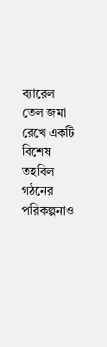ব্যারেল তেল জমা রেখে একটি বিশেষ তহবিল গঠনের পরিকল্পনাও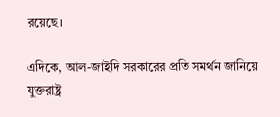রয়েছে।

এদিকে, আল-জাইদি সরকারের প্রতি সমর্থন জানিয়ে যুক্তরাষ্ট্র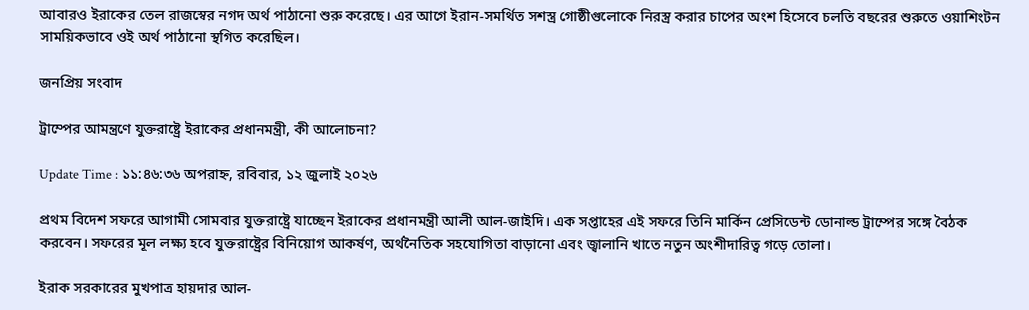আবারও ইরাকের তেল রাজস্বের নগদ অর্থ পাঠানো শুরু করেছে। এর আগে ইরান-সমর্থিত সশস্ত্র গোষ্ঠীগুলোকে নিরস্ত্র করার চাপের অংশ হিসেবে চলতি বছরের শুরুতে ওয়াশিংটন সাময়িকভাবে ওই অর্থ পাঠানো স্থগিত করেছিল।

জনপ্রিয় সংবাদ

ট্রাম্পের আমন্ত্রণে যুক্তরাষ্ট্রে ইরাকের প্রধানমন্ত্রী, কী আলোচনা?

Update Time : ১১:৪৬:৩৬ অপরাহ্ন, রবিবার, ১২ জুলাই ২০২৬

প্রথম বিদেশ সফরে আগামী সোমবার যুক্তরাষ্ট্রে যাচ্ছেন ইরাকের প্রধানমন্ত্রী আলী আল-জাইদি। এক সপ্তাহের এই সফরে তিনি মার্কিন প্রেসিডেন্ট ডোনাল্ড ট্রাম্পের সঙ্গে বৈঠক করবেন। সফরের মূল লক্ষ্য হবে যুক্তরাষ্ট্রের বিনিয়োগ আকর্ষণ, অর্থনৈতিক সহযোগিতা বাড়ানো এবং জ্বালানি খাতে নতুন অংশীদারিত্ব গড়ে তোলা।

ইরাক সরকারের মুখপাত্র হায়দার আল-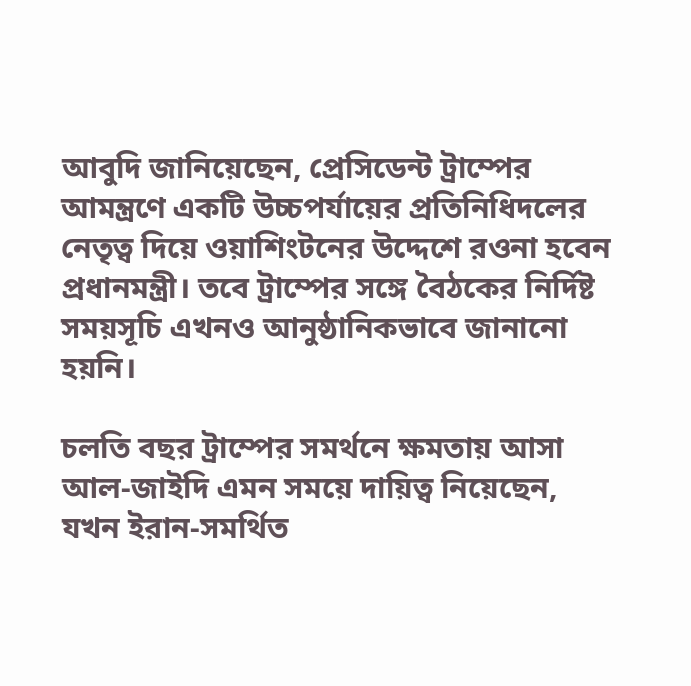আবুদি জানিয়েছেন, প্রেসিডেন্ট ট্রাম্পের আমন্ত্রণে একটি উচ্চপর্যায়ের প্রতিনিধিদলের নেতৃত্ব দিয়ে ওয়াশিংটনের উদ্দেশে রওনা হবেন প্রধানমন্ত্রী। তবে ট্রাম্পের সঙ্গে বৈঠকের নির্দিষ্ট সময়সূচি এখনও আনুষ্ঠানিকভাবে জানানো হয়নি।

চলতি বছর ট্রাম্পের সমর্থনে ক্ষমতায় আসা আল-জাইদি এমন সময়ে দায়িত্ব নিয়েছেন, যখন ইরান-সমর্থিত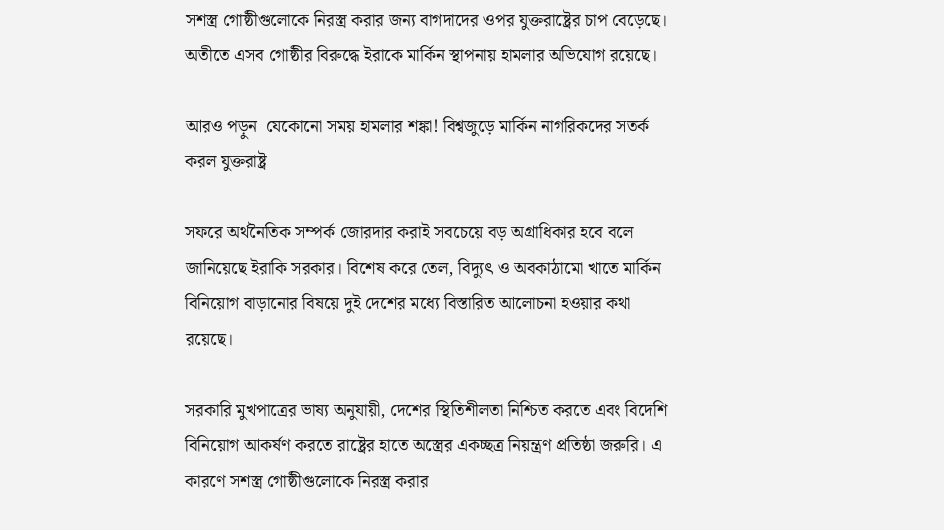সশস্ত্র গোষ্ঠীগুলোকে নিরস্ত্র করার জন্য বাগদাদের ওপর যুক্তরাষ্ট্রের চাপ বেড়েছে। অতীতে এসব গোষ্ঠীর বিরুদ্ধে ইরাকে মার্কিন স্থাপনায় হামলার অভিযোগ রয়েছে।

আরও পড়ুন  যেকোনো সময় হামলার শঙ্কা! বিশ্বজুড়ে মার্কিন নাগরিকদের সতর্ক করল যুক্তরাষ্ট্র

সফরে অর্থনৈতিক সম্পর্ক জোরদার করাই সবচেয়ে বড় অগ্রাধিকার হবে বলে জানিয়েছে ইরাকি সরকার। বিশেষ করে তেল, বিদ্যুৎ ও অবকাঠামো খাতে মার্কিন বিনিয়োগ বাড়ানোর বিষয়ে দুই দেশের মধ্যে বিস্তারিত আলোচনা হওয়ার কথা রয়েছে।

সরকারি মুখপাত্রের ভাষ্য অনুযায়ী, দেশের স্থিতিশীলতা নিশ্চিত করতে এবং বিদেশি বিনিয়োগ আকর্ষণ করতে রাষ্ট্রের হাতে অস্ত্রের একচ্ছত্র নিয়ন্ত্রণ প্রতিষ্ঠা জরুরি। এ কারণে সশস্ত্র গোষ্ঠীগুলোকে নিরস্ত্র করার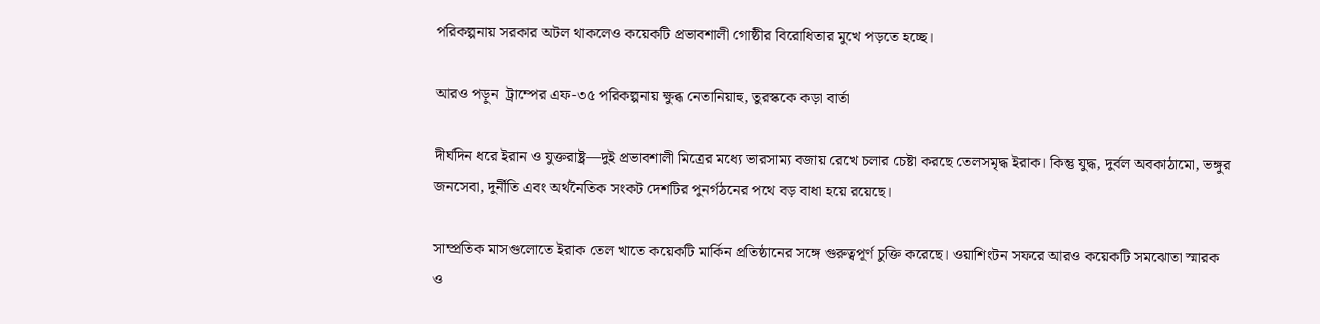পরিকল্পনায় সরকার অটল থাকলেও কয়েকটি প্রভাবশালী গোষ্ঠীর বিরোধিতার মুখে পড়তে হচ্ছে।

আরও পড়ুন  ট্রাম্পের এফ-৩৫ পরিকল্পনায় ক্ষুব্ধ নেতানিয়াহু, তুরস্ককে কড়া বার্তা

দীর্ঘদিন ধরে ইরান ও যুক্তরাষ্ট্র—দুই প্রভাবশালী মিত্রের মধ্যে ভারসাম্য বজায় রেখে চলার চেষ্টা করছে তেলসমৃদ্ধ ইরাক। কিন্তু যুদ্ধ, দুর্বল অবকাঠামো, ভঙ্গুর জনসেবা, দুর্নীতি এবং অর্থনৈতিক সংকট দেশটির পুনর্গঠনের পথে বড় বাধা হয়ে রয়েছে।

সাম্প্রতিক মাসগুলোতে ইরাক তেল খাতে কয়েকটি মার্কিন প্রতিষ্ঠানের সঙ্গে গুরুত্বপূর্ণ চুক্তি করেছে। ওয়াশিংটন সফরে আরও কয়েকটি সমঝোতা স্মারক ও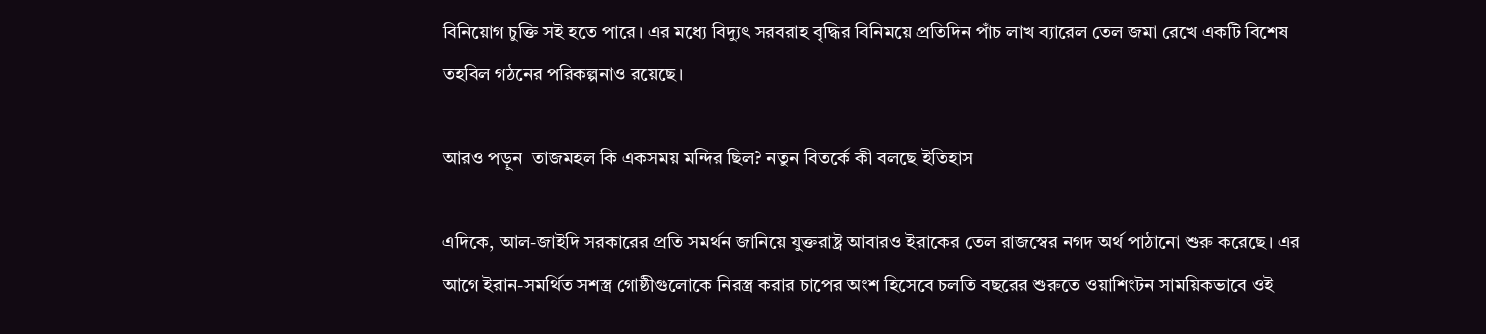বিনিয়োগ চুক্তি সই হতে পারে। এর মধ্যে বিদ্যুৎ সরবরাহ বৃদ্ধির বিনিময়ে প্রতিদিন পাঁচ লাখ ব্যারেল তেল জমা রেখে একটি বিশেষ তহবিল গঠনের পরিকল্পনাও রয়েছে।

আরও পড়ুন  তাজমহল কি একসময় মন্দির ছিল? নতুন বিতর্কে কী বলছে ইতিহাস

এদিকে, আল-জাইদি সরকারের প্রতি সমর্থন জানিয়ে যুক্তরাষ্ট্র আবারও ইরাকের তেল রাজস্বের নগদ অর্থ পাঠানো শুরু করেছে। এর আগে ইরান-সমর্থিত সশস্ত্র গোষ্ঠীগুলোকে নিরস্ত্র করার চাপের অংশ হিসেবে চলতি বছরের শুরুতে ওয়াশিংটন সাময়িকভাবে ওই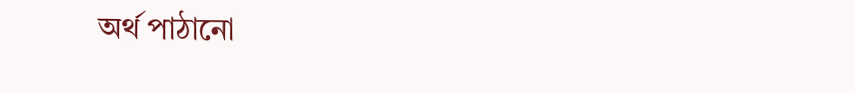অর্থ পাঠানো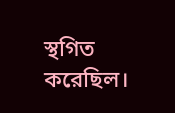স্থগিত করেছিল।